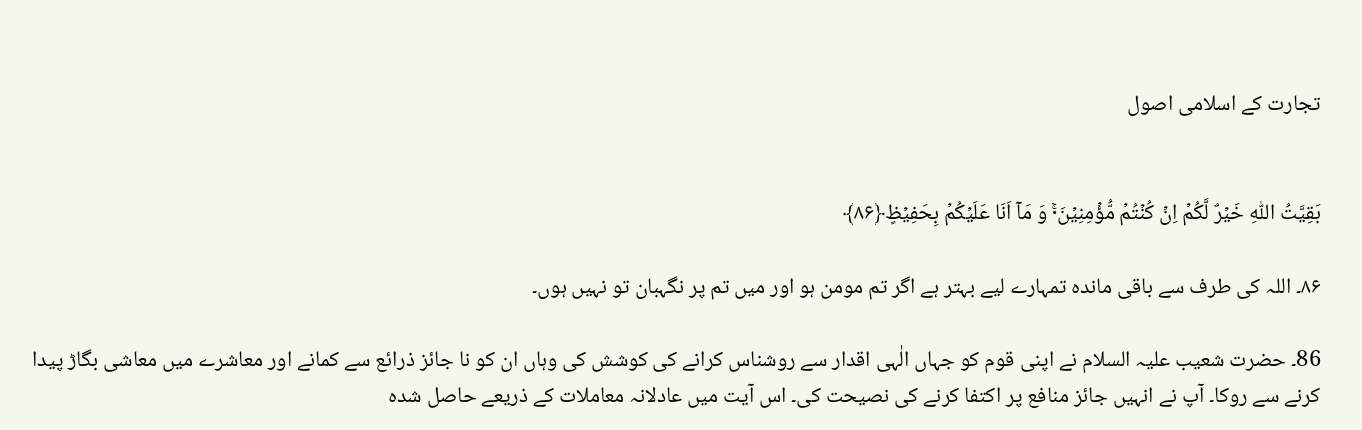تجارت کے اسلامی اصول


بَقِیَّتُ اللّٰہِ خَیۡرٌ لَّکُمۡ اِنۡ کُنۡتُمۡ مُّؤۡمِنِیۡنَ ۬ۚ وَ مَاۤ اَنَا عَلَیۡکُمۡ بِحَفِیۡظٍ﴿۸۶﴾

۸۶۔ اللہ کی طرف سے باقی ماندہ تمہارے لیے بہتر ہے اگر تم مومن ہو اور میں تم پر نگہبان تو نہیں ہوں۔

86۔ حضرت شعیب علیہ السلام نے اپنی قوم کو جہاں الٰہی اقدار سے روشناس کرانے کی کوشش کی وہاں ان کو نا جائز ذرائع سے کمانے اور معاشرے میں معاشی بگاڑ پیدا کرنے سے روکا۔ آپ نے انہیں جائز منافع پر اکتفا کرنے کی نصیحت کی۔ اس آیت میں عادلانہ معاملات کے ذریعے حاصل شدہ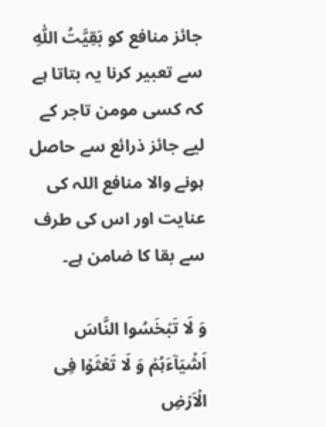جائز منافع کو بَقِیَّتُ اللّٰہِ سے تعبیر کرنا یہ بتاتا ہے کہ کسی مومن تاجر کے لیے جائز ذرائع سے حاصل ہونے والا منافع اللہ کی عنایت اور اس کی طرف سے بقا کا ضامن ہے۔

وَ لَا تَبۡخَسُوا النَّاسَ اَشۡیَآءَہُمۡ وَ لَا تَعۡثَوۡا فِی الۡاَرۡضِ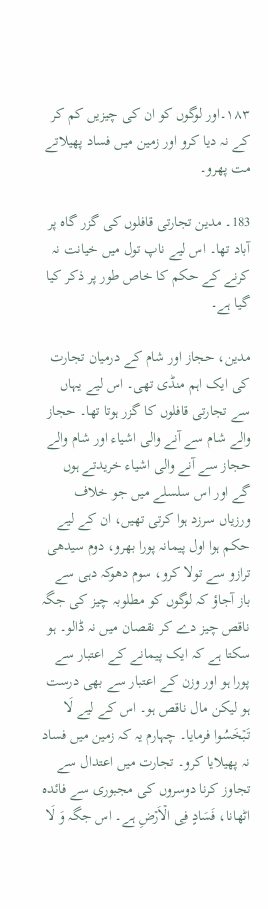۱۸۳۔اور لوگوں کو ان کی چیزیں کم کر کے نہ دیا کرو اور زمین میں فساد پھیلاتے مت پھرو۔

183۔ مدین تجارتی قافلوں کی گزر گاہ پر آباد تھا۔ اس لیے ناپ تول میں خیانت نہ کرنے کے حکم کا خاص طور پر ذکر کیا گیا ہے۔

مدین، حجاز اور شام کے درمیان تجارت کی ایک اہم منڈی تھی۔ اس لیے یہاں سے تجارتی قافلوں کا گزر ہوتا تھا۔ حجاز والے شام سے آنے والی اشیاء اور شام والے حجاز سے آنے والی اشیاء خریدتے ہوں گے اور اس سلسلے میں جو خلاف ورزیاں سرزد ہوا کرتی تھیں، ان کے لیے حکم ہوا اول پیمانہ پورا بھرو، دوم سیدھی ترازو سے تولا کرو، سوم دھوکہ دہی سے باز آجاؤ کہ لوگوں کو مطلوبہ چیز کی جگہ ناقص چیز دے کر نقصان میں نہ ڈالو۔ ہو سکتا ہے کہ ایک پیمانے کے اعتبار سے پورا ہو اور وزن کے اعتبار سے بھی درست ہو لیکن مال ناقص ہو۔ اس کے لیے لَا تَبۡخَسُوا فرمایا۔ چہارم یہ کہ زمین میں فساد نہ پھیلایا کرو۔ تجارت میں اعتدال سے تجاوز کرنا دوسروں کی مجبوری سے فائدہ اٹھانا، فَسَادٍ فِی الۡاَرۡضِ ہے۔ اس جگہ وَ لَا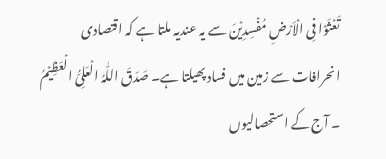تَعۡثَوۡا فِی الۡاَرۡضِ مُفۡسِدِیۡنَ سے یہ عندیہ ملتا ہے کہ اقتصادی انحرافات سے زمین میں فساد پھیلتا ہے۔ صَدَقَ اللّٰہُ الۡعَلِیُّ الۡعَظِیۡمُ ۔ آج کے استحصالیوں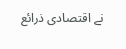نے اقتصادی ذرائع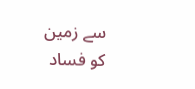سے زمین کو فساد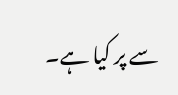سے پر کیا ہے۔